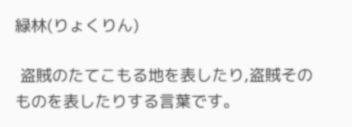緑林(りょくりん)

 盗賊のたてこもる地を表したり,盗賊そのものを表したりする言葉です。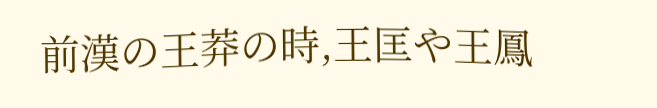前漢の王莽の時,王匡や王鳳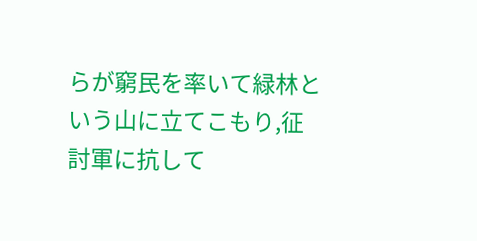らが窮民を率いて緑林という山に立てこもり,征討軍に抗して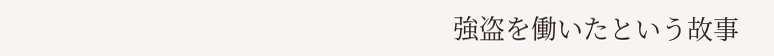強盗を働いたという故事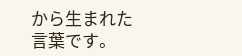から生まれた言葉です。